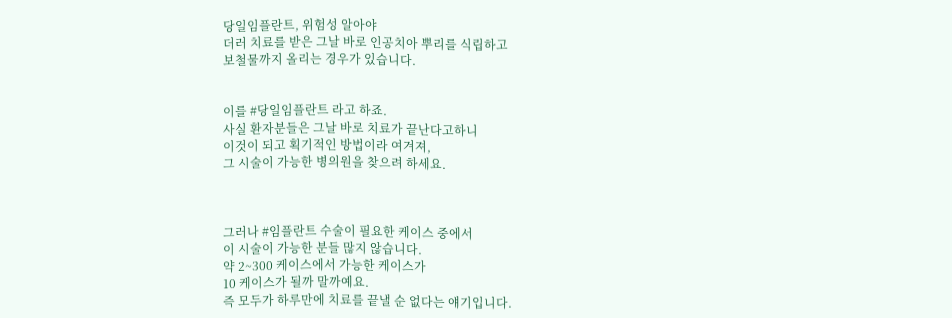당일임플란트, 위험성 알아야
더러 치료를 받은 그날 바로 인공치아 뿌리를 식립하고
보철물까지 올리는 경우가 있습니다.


이를 #당일임플란트 라고 하죠.
사실 환자분들은 그날 바로 치료가 끝난다고하니
이것이 되고 획기적인 방법이라 여겨져,
그 시술이 가능한 병의원을 찾으려 하세요.



그러나 #임플란트 수술이 필요한 케이스 중에서
이 시술이 가능한 분들 많지 않습니다.
약 2~300 케이스에서 가능한 케이스가
10 케이스가 될까 말까예요.
즉 모두가 하루만에 치료를 끝낼 순 없다는 얘기입니다.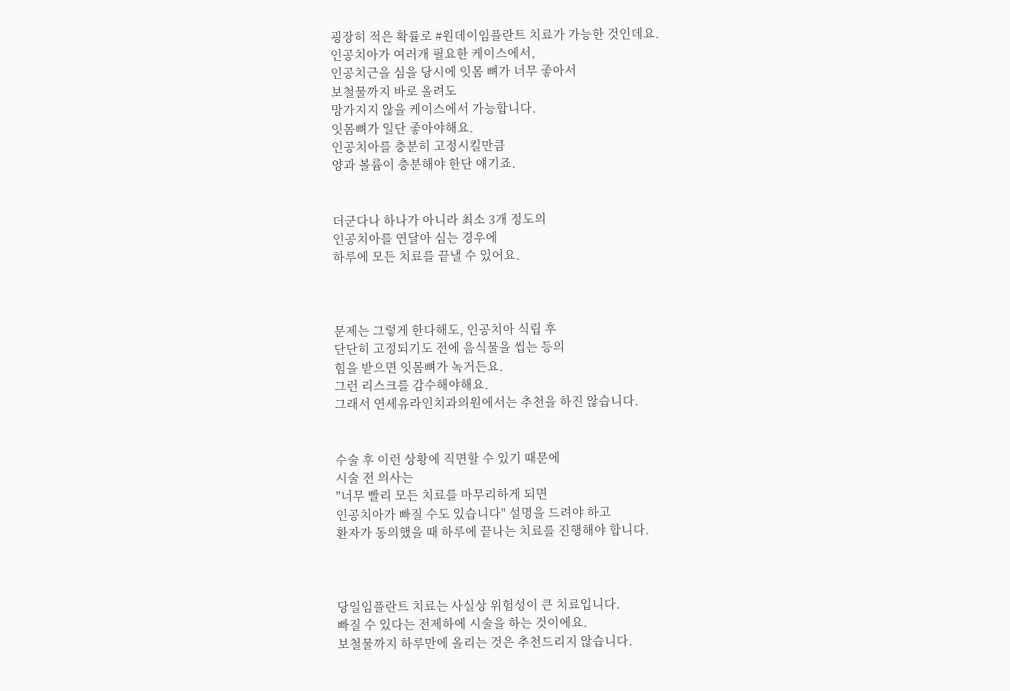굉장히 적은 확률로 #원데이임플란트 치료가 가능한 것인데요.
인공치아가 여러개 필요한 케이스에서,
인공치근을 심을 당시에 잇몸 뼈가 너무 좋아서
보철물까지 바로 올려도
망가지지 않을 케이스에서 가능합니다.
잇몸뼈가 일단 좋아야해요.
인공치아를 충분히 고정시킬만큼
양과 볼륨이 충분해야 한단 얘기죠.


더군다나 하나가 아니라 최소 3개 정도의
인공치아를 연달아 심는 경우에
하루에 모든 치료를 끝낼 수 있어요.



문제는 그렇게 한다해도, 인공치아 식립 후
단단히 고정되기도 전에 음식물을 씹는 등의
힘을 받으면 잇몸뼈가 녹거든요.
그런 리스크를 감수해야해요.
그래서 연세유라인치과의원에서는 추천을 하진 않습니다.


수술 후 이런 상황에 직면할 수 있기 때문에
시술 전 의사는
"너무 빨리 모든 치료를 마무리하게 되면
인공치아가 빠질 수도 있습니다" 설명을 드려야 하고
환자가 동의했을 때 하루에 끝나는 치료를 진행해야 합니다.



당일임플란트 치료는 사실상 위험성이 큰 치료입니다.
빠질 수 있다는 전제하에 시술을 하는 것이에요.
보철물까지 하루만에 올리는 것은 추천드리지 않습니다.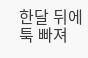한달 뒤에 툭 빠져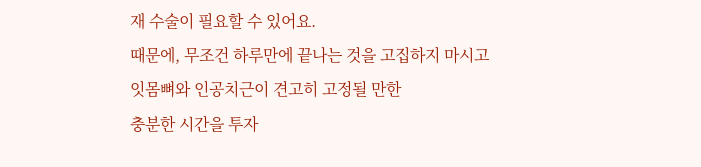재 수술이 필요할 수 있어요.
때문에, 무조건 하루만에 끝나는 것을 고집하지 마시고
잇몸뼈와 인공치근이 견고히 고정될 만한
충분한 시간을 투자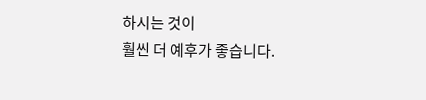하시는 것이
훨씬 더 예후가 좋습니다.